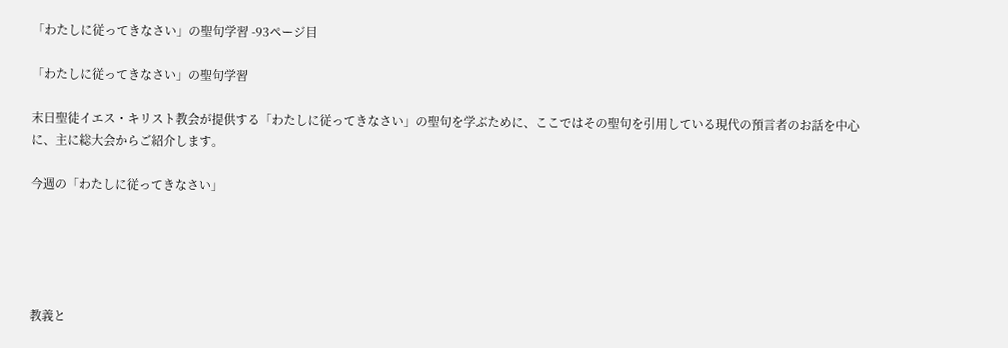「わたしに従ってきなさい」の聖句学習 -93ページ目

「わたしに従ってきなさい」の聖句学習

末日聖徒イエス・キリスト教会が提供する「わたしに従ってきなさい」の聖句を学ぶために、ここではその聖句を引用している現代の預言者のお話を中心に、主に総大会からご紹介します。

今週の「わたしに従ってきなさい」





教義と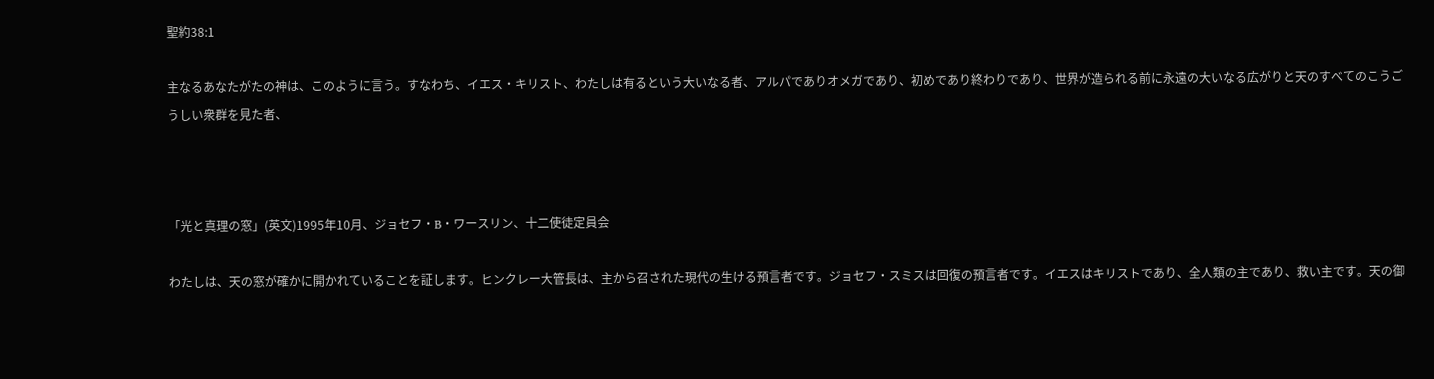聖約38:1

主なるあなたがたの神は、このように言う。すなわち、イエス・キリスト、わたしは有るという大いなる者、アルパでありオメガであり、初めであり終わりであり、世界が造られる前に永遠の大いなる広がりと天のすべてのこうごうしい衆群を見た者、



「光と真理の窓」(英文)1995年10月、ジョセフ・B・ワースリン、十二使徒定員会

わたしは、天の窓が確かに開かれていることを証します。ヒンクレー大管長は、主から召された現代の生ける預言者です。ジョセフ・スミスは回復の預言者です。イエスはキリストであり、全人類の主であり、救い主です。天の御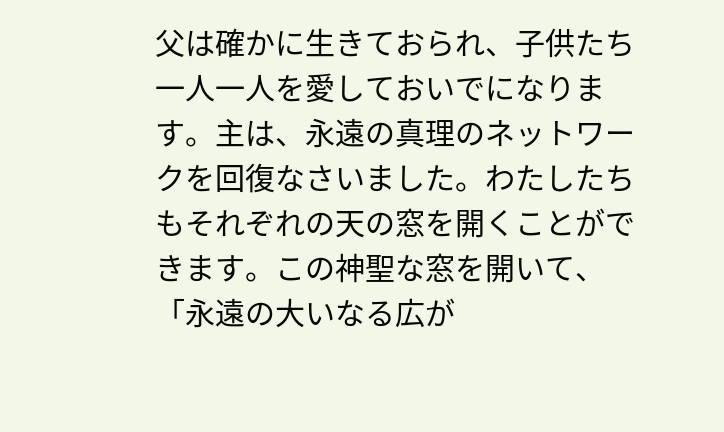父は確かに生きておられ、子供たち一人一人を愛しておいでになります。主は、永遠の真理のネットワークを回復なさいました。わたしたちもそれぞれの天の窓を開くことができます。この神聖な窓を開いて、「永遠の大いなる広が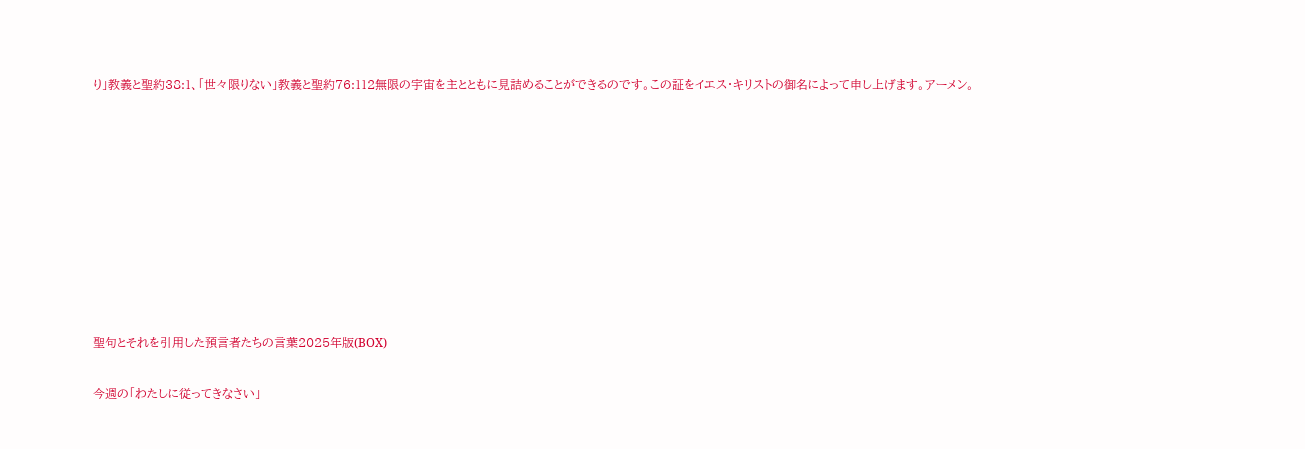り」教義と聖約38:1、「世々限りない」教義と聖約76:112無限の宇宙を主とともに見詰めることができるのです。この証をイエス・キリストの御名によって申し上げます。アーメン。









聖句とそれを引用した預言者たちの言葉2025年版(BOX)

今週の「わたしに従ってきなさい」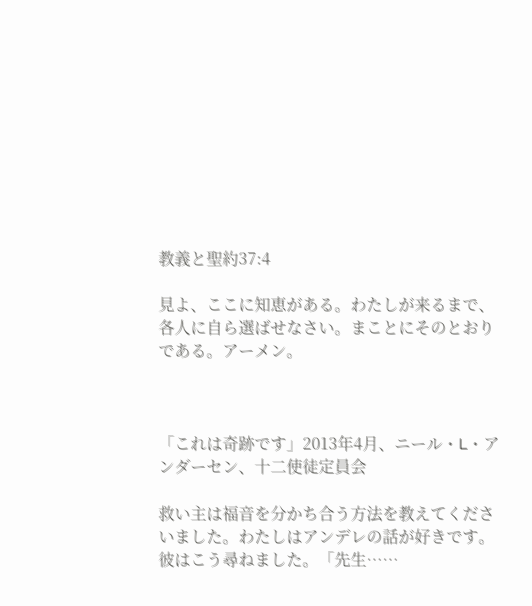教義と聖約37:4

見よ、ここに知恵がある。わたしが来るまで、各人に自ら選ばせなさい。まことにそのとおりである。アーメン。



「これは奇跡です」2013年4月、ニール・L・アンダーセン、十二使徒定員会

救い主は福音を分かち合う方法を教えてくださいました。わたしはアンデレの話が好きです。彼はこう尋ねました。「先生……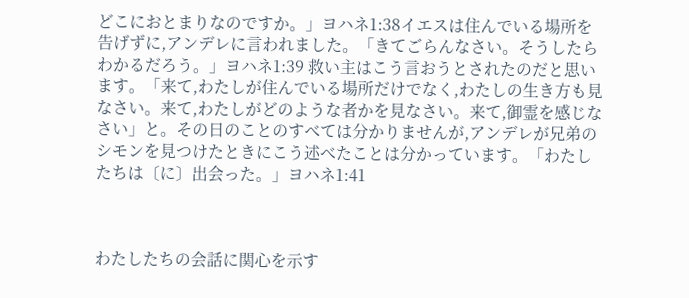どこにおとまりなのですか。」ヨハネ1:38イエスは住んでいる場所を告げずに,アンデレに言われました。「きてごらんなさい。そうしたらわかるだろう。」ヨハネ1:39 救い主はこう言おうとされたのだと思います。「来て,わたしが住んでいる場所だけでなく,わたしの生き方も見なさい。来て,わたしがどのような者かを見なさい。来て,御霊を感じなさい」と。その日のことのすべては分かりませんが,アンデレが兄弟のシモンを見つけたときにこう述べたことは分かっています。「わたしたちは〔に〕出会った。」ヨハネ1:41



わたしたちの会話に関心を示す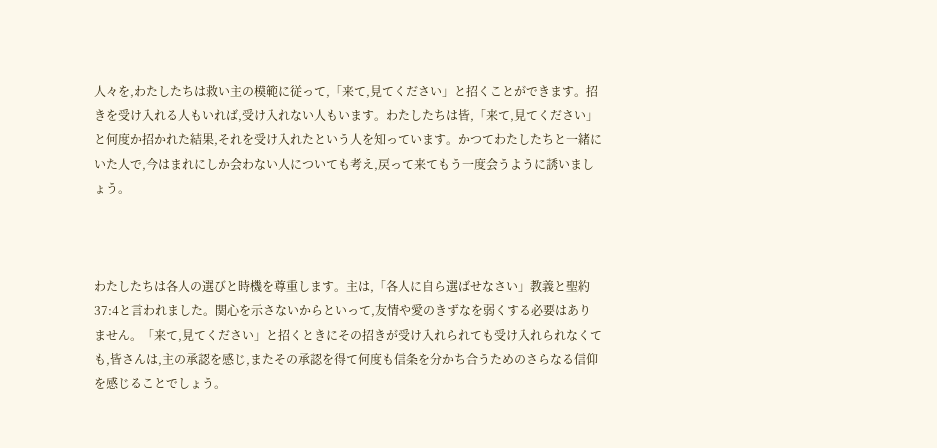人々を,わたしたちは救い主の模範に従って,「来て,見てください」と招くことができます。招きを受け入れる人もいれば,受け入れない人もいます。わたしたちは皆,「来て,見てください」と何度か招かれた結果,それを受け入れたという人を知っています。かつてわたしたちと一緒にいた人で,今はまれにしか会わない人についても考え,戻って来てもう一度会うように誘いましょう。



わたしたちは各人の選びと時機を尊重します。主は,「各人に自ら選ばせなさい」教義と聖約37:4と言われました。関心を示さないからといって,友情や愛のきずなを弱くする必要はありません。「来て,見てください」と招くときにその招きが受け入れられても受け入れられなくても,皆さんは,主の承認を感じ,またその承認を得て何度も信条を分かち合うためのさらなる信仰を感じることでしょう。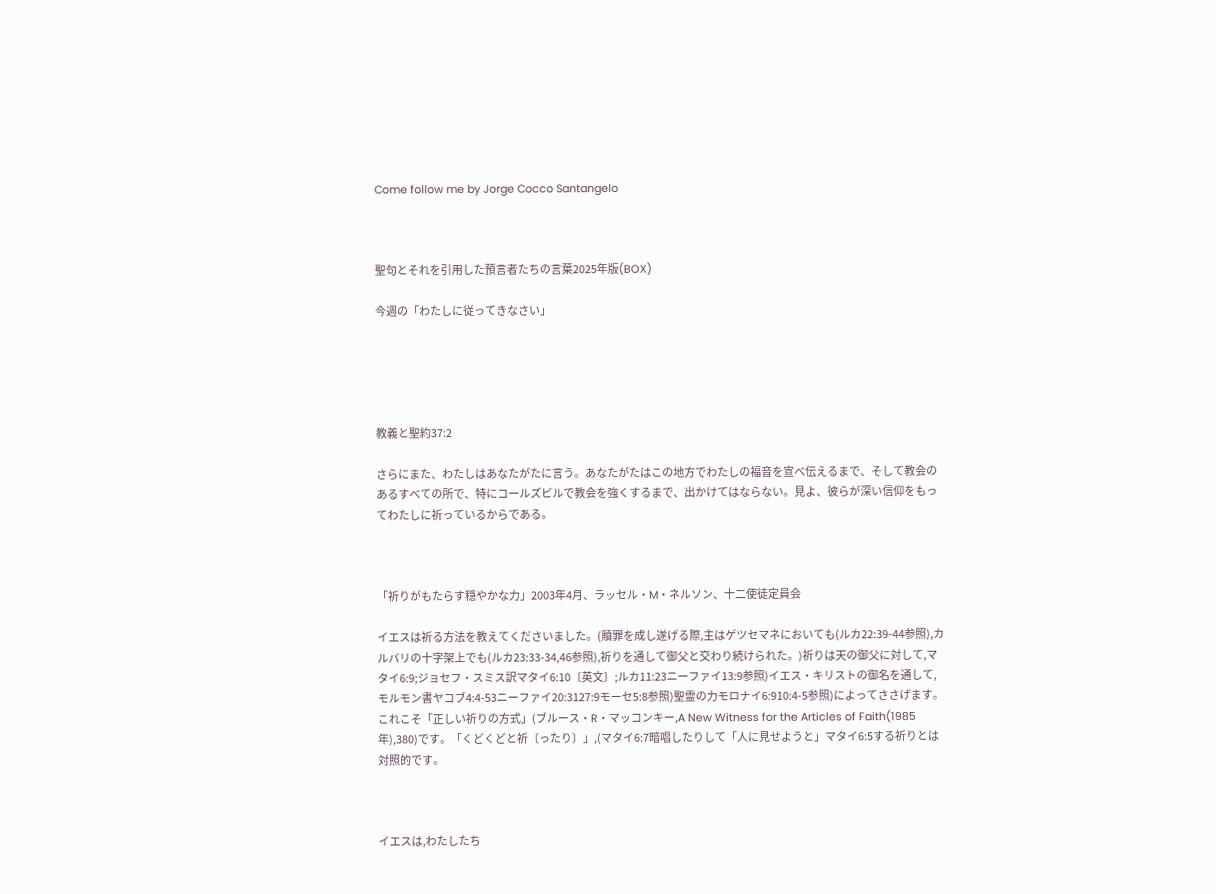Come follow me by Jorge Cocco Santangelo



聖句とそれを引用した預言者たちの言葉2025年版(BOX)

今週の「わたしに従ってきなさい」





教義と聖約37:2

さらにまた、わたしはあなたがたに言う。あなたがたはこの地方でわたしの福音を宣べ伝えるまで、そして教会のあるすべての所で、特にコールズビルで教会を強くするまで、出かけてはならない。見よ、彼らが深い信仰をもってわたしに祈っているからである。



「祈りがもたらす穏やかな力」2003年4月、ラッセル・M・ネルソン、十二使徒定員会

イエスは祈る方法を教えてくださいました。(贖罪を成し遂げる際,主はゲツセマネにおいても(ルカ22:39-44参照),カルバリの十字架上でも(ルカ23:33-34,46参照),祈りを通して御父と交わり続けられた。)祈りは天の御父に対して,マタイ6:9;ジョセフ・スミス訳マタイ6:10〔英文〕;ルカ11:23ニーファイ13:9参照)イエス・キリストの御名を通して,モルモン書ヤコブ4:4-53ニーファイ20:3127:9モーセ5:8参照)聖霊の力モロナイ6:910:4-5参照)によってささげます。これこそ「正しい祈りの方式」(ブルース・R・マッコンキー,A New Witness for the Articles of Faith(1985年),380)です。「くどくどと祈〔ったり〕」,(マタイ6:7暗唱したりして「人に見せようと」マタイ6:5する祈りとは対照的です。



イエスは,わたしたち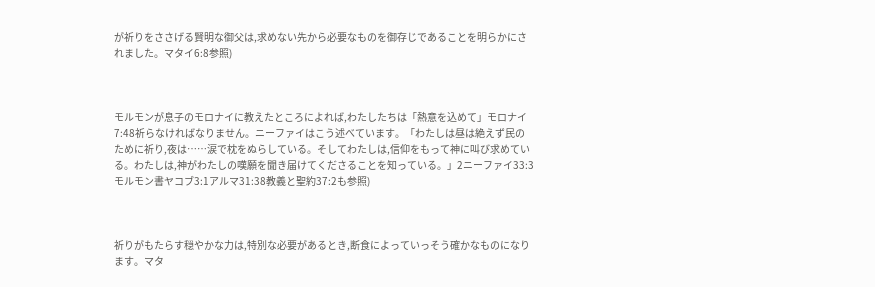が祈りをささげる賢明な御父は,求めない先から必要なものを御存じであることを明らかにされました。マタイ6:8参照)



モルモンが息子のモロナイに教えたところによれば,わたしたちは「熱意を込めて」モロナイ7:48祈らなければなりません。ニーファイはこう述べています。「わたしは昼は絶えず民のために祈り,夜は……涙で枕をぬらしている。そしてわたしは,信仰をもって神に叫び求めている。わたしは,神がわたしの嘆願を聞き届けてくださることを知っている。」2ニーファイ33:3モルモン書ヤコブ3:1アルマ31:38教義と聖約37:2も参照)



祈りがもたらす穏やかな力は,特別な必要があるとき,断食によっていっそう確かなものになります。マタ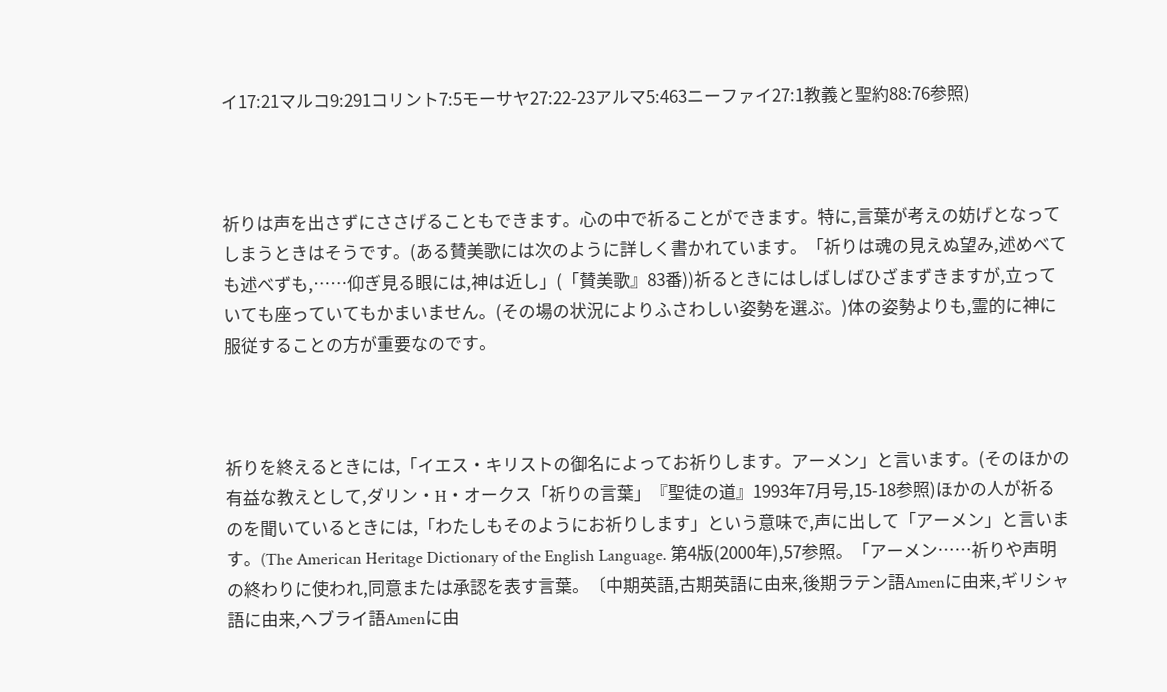イ17:21マルコ9:291コリント7:5モーサヤ27:22-23アルマ5:463ニーファイ27:1教義と聖約88:76参照)



祈りは声を出さずにささげることもできます。心の中で祈ることができます。特に,言葉が考えの妨げとなってしまうときはそうです。(ある賛美歌には次のように詳しく書かれています。「祈りは魂の見えぬ望み,述めべても述べずも,……仰ぎ見る眼には,神は近し」(「賛美歌』83番))祈るときにはしばしばひざまずきますが,立っていても座っていてもかまいません。(その場の状況によりふさわしい姿勢を選ぶ。)体の姿勢よりも,霊的に神に服従することの方が重要なのです。



祈りを終えるときには,「イエス・キリストの御名によってお祈りします。アーメン」と言います。(そのほかの有益な教えとして,ダリン・H・オークス「祈りの言葉」『聖徒の道』1993年7月号,15-18参照)ほかの人が祈るのを聞いているときには,「わたしもそのようにお祈りします」という意味で,声に出して「アーメン」と言います。(The American Heritage Dictionary of the English Language. 第4版(2000年),57参照。「アーメン……祈りや声明の終わりに使われ,同意または承認を表す言葉。〔中期英語,古期英語に由来,後期ラテン語Amenに由来,ギリシャ語に由来,ヘブライ語Amenに由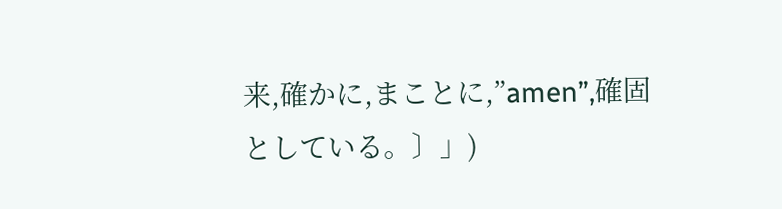来,確かに,まことに,”amen”,確固としている。〕」)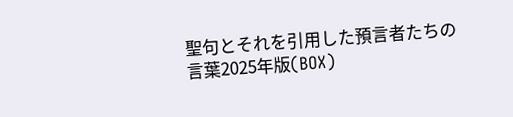聖句とそれを引用した預言者たちの言葉2025年版(BOX)